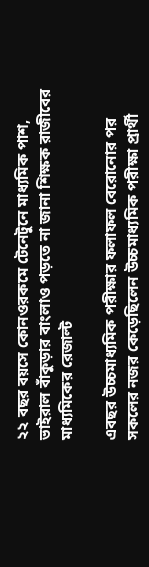২২ বছর বয়সে কোনওরকমে টেনেটুনে মাধ্যমিক পাশ, ভাইরাল বাঁকুড়ার বাংলাও পড়তে না জানা শিক্ষক রাজীবের মাধ্যমিকের রেজাল্ট

এবছর উচ্চমাধ্যমিক পরীক্ষার ফলাফল বেরোনোর পর সকলের নজর কেড়েছিলেন উচ্চমাধ্যমিক পরীক্ষা প্রার্থী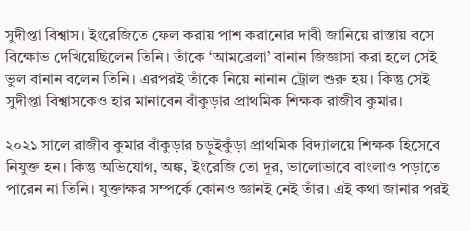সুদীপ্তা বিশ্বাস। ইংরেজিতে ফেল করায় পাশ করানোর দাবী জানিয়ে রাস্তায় বসে বিক্ষোভ দেখিয়েছিলেন তিনি। তাঁকে ‘আমব্রেলা’ বানান জিজ্ঞাসা করা হলে সেই ভুল বানান বলেন তিনি। এরপরই তাঁকে নিয়ে নানান ট্রোল শুরু হয়। কিন্তু সেই সুদীপ্তা বিশ্বাসকেও হার মানাবেন বাঁকুড়ার প্রাথমিক শিক্ষক রাজীব কুমার।

২০২১ সালে রাজীব কুমার বাঁকুড়ার চড়ুইকুঁড়া প্রাথমিক বিদ্যালয়ে শিক্ষক হিসেবে নিযুক্ত হন। কিন্তু অভিযোগ, অঙ্ক, ইংরেজি তো দূর, ভালোভাবে বাংলাও পড়াতে পারেন না তিনি। যুক্তাক্ষর সম্পর্কে কোনও জ্ঞানই নেই তাঁর। এই কথা জানার পরই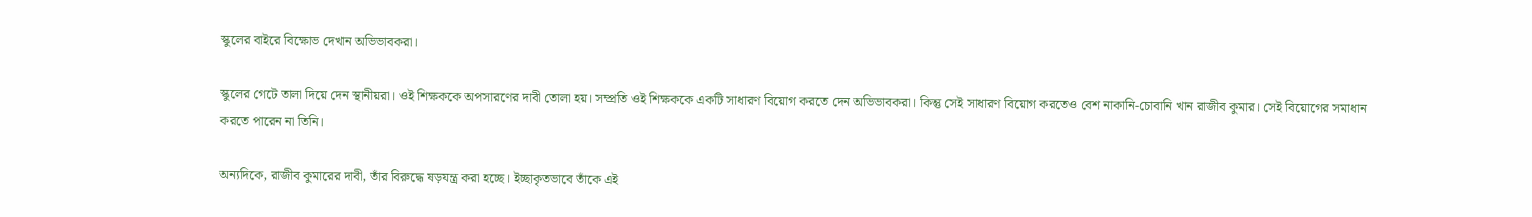স্কুলের বাইরে বিক্ষোভ দেখান অভিভাবকরা।

স্কুলের গেটে তালা দিয়ে দেন স্থানীয়রা। ওই শিক্ষককে অপসারণের দাবী তোলা হয়। সম্প্রতি ওই শিক্ষককে একটি সাধারণ বিয়োগ করতে দেন অভিভাবকরা। কিন্তু সেই সাধারণ বিয়োগ করতেও বেশ নাকানি-চোবানি খান রাজীব কুমার। সেই বিয়োগের সমাধান করতে পারেন না তিনি।

অন্যদিকে, রাজীব কুমারের দাবী, তাঁর বিরুদ্ধে ষড়যন্ত্র করা হচ্ছে। ইচ্ছাকৃতভাবে তাঁকে এই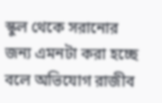স্কুল থেকে সরানোর জন্য এমনটা করা হচ্ছে বলে অভিযোগ রাজীব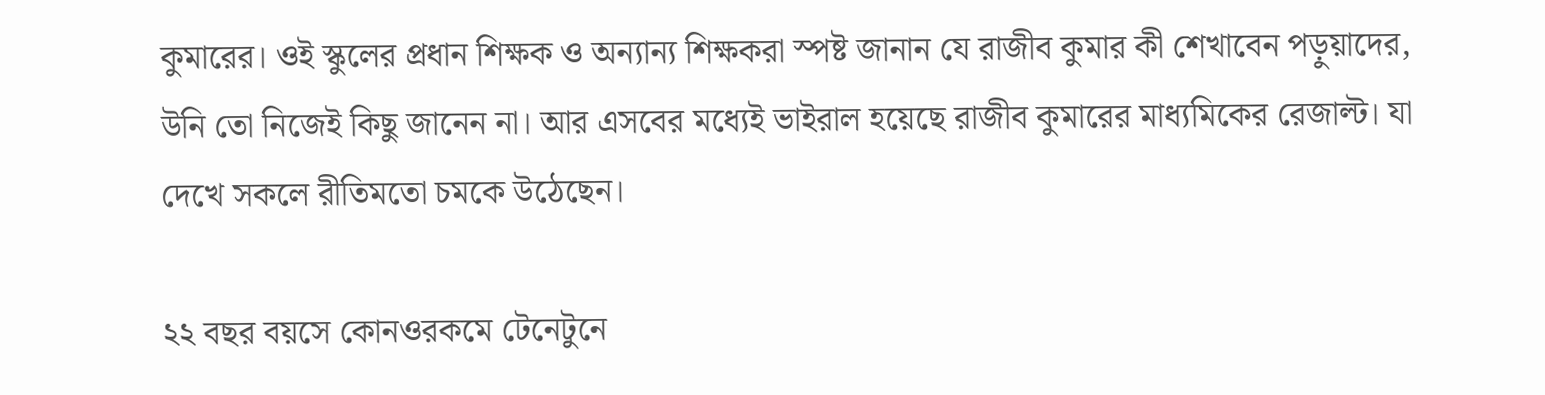কুমারের। ওই স্কুলের প্রধান শিক্ষক ও অন্যান্য শিক্ষকরা স্পষ্ট জানান যে রাজীব কুমার কী শেখাবেন পড়ুয়াদের, উনি তো নিজেই কিছু জানেন না। আর এসবের মধ্যেই ভাইরাল হয়েছে রাজীব কুমারের মাধ্যমিকের রেজাল্ট। যা দেখে সকলে রীতিমতো চমকে উঠেছেন।

২২ বছর বয়সে কোনওরকমে টেনেটুনে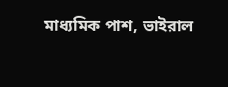মাধ্যমিক পাশ, ভাইরাল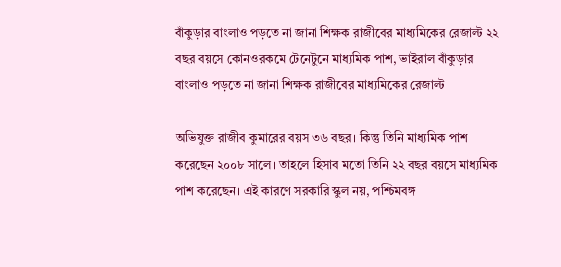বাঁকুড়ার বাংলাও পড়তে না জানা শিক্ষক রাজীবের মাধ্যমিকের রেজাল্ট ২২ বছর বয়সে কোনওরকমে টেনেটুনে মাধ্যমিক পাশ, ভাইরাল বাঁকুড়ার বাংলাও পড়তে না জানা শিক্ষক রাজীবের মাধ্যমিকের রেজাল্ট

অভিযুক্ত রাজীব কুমারের বয়স ৩৬ বছর। কিন্তু তিনি মাধ্যমিক পাশ করেছেন ২০০৮ সালে। তাহলে হিসাব মতো তিনি ২২ বছর বয়সে মাধ্যমিক পাশ করেছেন। এই কারণে সরকারি স্কুল নয়, পশ্চিমবঙ্গ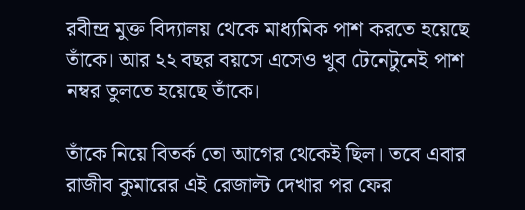রবীন্দ্র মুক্ত বিদ্যালয় থেকে মাধ্যমিক পাশ করতে হয়েছে তাঁকে। আর ২২ বছর বয়সে এসেও খুব টেনেটুনেই পাশ নম্বর তুলতে হয়েছে তাঁকে।

তাঁকে নিয়ে বিতর্ক তো আগের থেকেই ছিল। তবে এবার রাজীব কুমারের এই রেজাল্ট দেখার পর ফের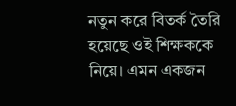নতুন করে বিতর্ক তৈরি হয়েছে ওই শিক্ষককে নিয়ে। এমন একজন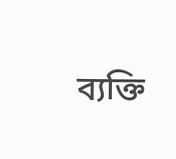ব্যক্তি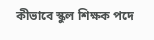কীভাবে স্কুল শিক্ষক পদে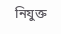নিযুক্ত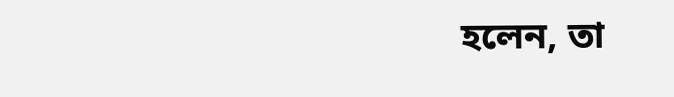হলেন, তা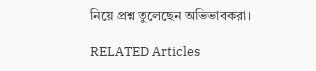নিয়ে প্রশ্ন তুলেছেন অভিভাবকরা।

RELATED Articles